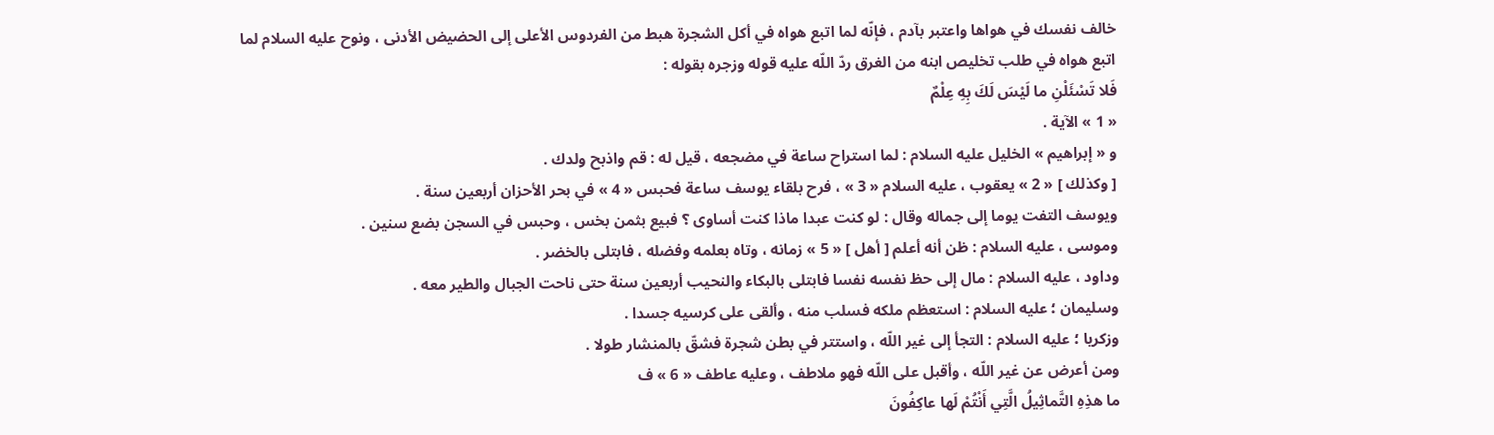خالف نفسك في هواها واعتبر بآدم ، فإنّه لما اتبع هواه في أكل الشجرة هبط من الفردوس الأعلى إلى الحضيض الأدنى ، ونوح عليه السلام لما اتبع هواه في طلب تخليص ابنه من الغرق ردّ اللّه عليه قوله وزجره بقوله :
فَلا تَسْئَلْنِ ما لَيْسَ لَكَ بِهِ عِلْمٌ
« 1 » الآية .
و « إبراهيم » الخليل عليه السلام : لما استراح ساعة في مضجعه ، قيل له : قم واذبح ولدك .
[ وكذلك ] « 2 » يعقوب ، عليه السلام « 3 » ، فرح بلقاء يوسف ساعة فحبس « 4 » في بحر الأحزان أربعين سنة .
ويوسف التفت يوما إلى جماله وقال : لو كنت عبدا ماذا كنت أساوى ؟ فبيع بثمن بخس ، وحبس في السجن بضع سنين .
وموسى ، عليه السلام : ظن أنه أعلم [ أهل ] « 5 » زمانه ، وتاه بعلمه وفضله ، فابتلى بالخضر .
وداود ، عليه السلام : مال إلى حظ نفسه نفسا فابتلى بالبكاء والنحيب أربعين سنة حتى ناحت الجبال والطير معه .
وسليمان ؛ عليه السلام : استعظم ملكه فسلب منه ، وألقى على كرسيه جسدا .
وزكريا ؛ عليه السلام : التجأ إلى غير اللّه ، واستتر في بطن شجرة فشقّ بالمنشار طولا .
ومن أعرض عن غير اللّه ، وأقبل على اللّه فهو ملاطف ، وعليه عاطف « 6 » ف
ما هذِهِ التَّماثِيلُ الَّتِي أَنْتُمْ لَها عاكِفُونَ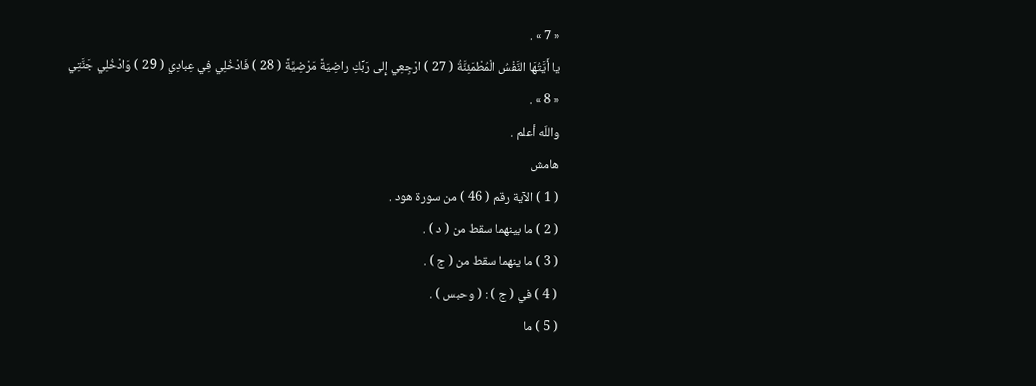« 7 » .
يا أَيَّتُهَا النَّفْسُ الْمُطْمَئِنَّةُ ( 27 ) ارْجِعِي إِلى رَبِّكِ راضِيَةً مَرْضِيَّةً ( 28 ) فَادْخُلِي فِي عِبادِي ( 29 ) وَادْخُلِي جَنَّتِي
« 8 » .
واللّه أعلم .
هامش
( 1 ) الآية رقم ( 46 ) من سورة هود .
( 2 ) ما بينهما سقط من ( د ) .
( 3 ) ما ينهما سقط من ( ج ) .
( 4 ) في ( ج ) : ( وحبس ) .
( 5 ) ما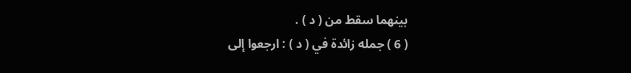بينهما سقط من ( د ) .
( 6 ) جمله زائدة في ( د ) : ارجعوا إلى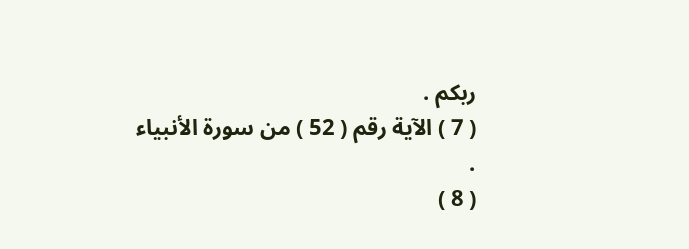ربكم .
( 7 ) الآية رقم ( 52 ) من سورة الأنبياء .
( 8 )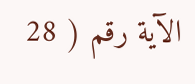الآية رقم ( 28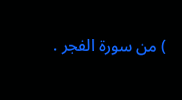) من سورة الفجر .